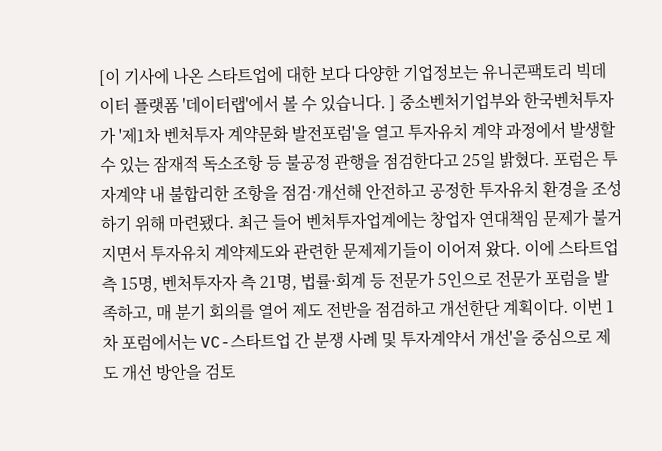[이 기사에 나온 스타트업에 대한 보다 다양한 기업정보는 유니콘팩토리 빅데이터 플랫폼 '데이터랩'에서 볼 수 있습니다. ] 중소벤처기업부와 한국벤처투자가 '제1차 벤처투자 계약문화 발전포럼'을 열고 투자유치 계약 과정에서 발생할 수 있는 잠재적 독소조항 등 불공정 관행을 점검한다고 25일 밝혔다. 포럼은 투자계약 내 불합리한 조항을 점검·개선해 안전하고 공정한 투자유치 환경을 조성하기 위해 마련됐다. 최근 들어 벤처투자업계에는 창업자 연대책임 문제가 불거지면서 투자유치 계약제도와 관련한 문제제기들이 이어져 왔다. 이에 스타트업 측 15명, 벤처투자자 측 21명, 법률·회계 등 전문가 5인으로 전문가 포럼을 발족하고, 매 분기 회의를 열어 제도 전반을 점검하고 개선한단 계획이다. 이번 1차 포럼에서는 VC-스타트업 간 분쟁 사례 및 투자계약서 개선'을 중심으로 제도 개선 방안을 검토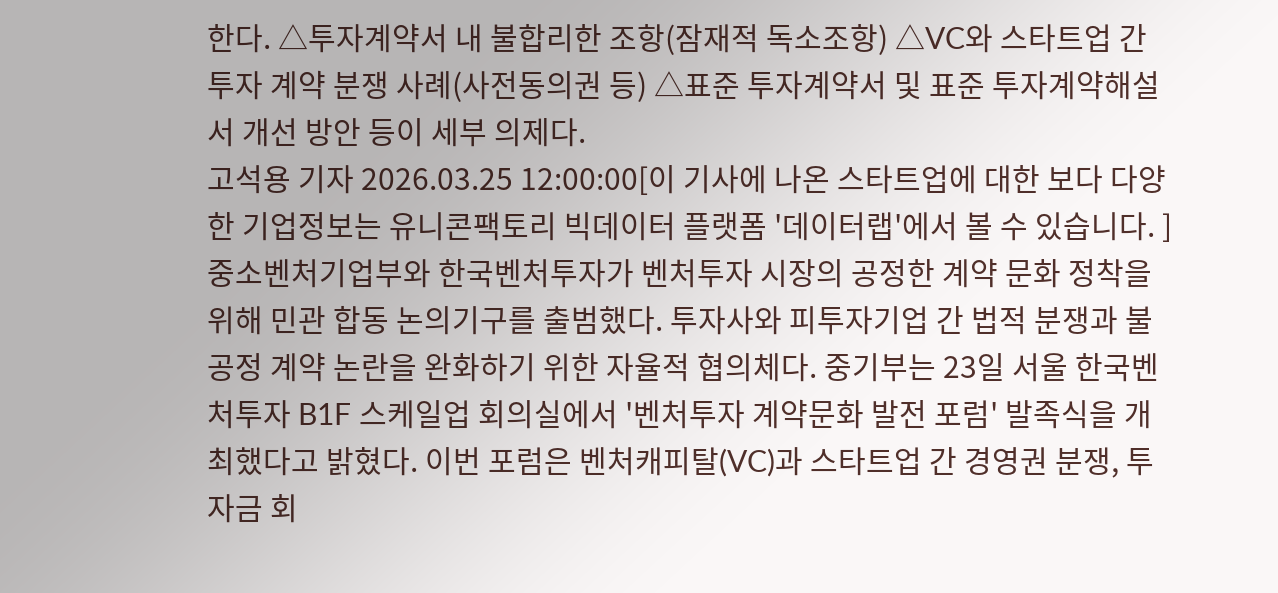한다. △투자계약서 내 불합리한 조항(잠재적 독소조항) △VC와 스타트업 간 투자 계약 분쟁 사례(사전동의권 등) △표준 투자계약서 및 표준 투자계약해설서 개선 방안 등이 세부 의제다.
고석용 기자 2026.03.25 12:00:00[이 기사에 나온 스타트업에 대한 보다 다양한 기업정보는 유니콘팩토리 빅데이터 플랫폼 '데이터랩'에서 볼 수 있습니다. ] 중소벤처기업부와 한국벤처투자가 벤처투자 시장의 공정한 계약 문화 정착을 위해 민관 합동 논의기구를 출범했다. 투자사와 피투자기업 간 법적 분쟁과 불공정 계약 논란을 완화하기 위한 자율적 협의체다. 중기부는 23일 서울 한국벤처투자 B1F 스케일업 회의실에서 '벤처투자 계약문화 발전 포럼' 발족식을 개최했다고 밝혔다. 이번 포럼은 벤처캐피탈(VC)과 스타트업 간 경영권 분쟁, 투자금 회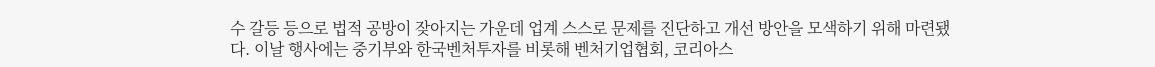수 갈등 등으로 법적 공방이 잦아지는 가운데 업계 스스로 문제를 진단하고 개선 방안을 모색하기 위해 마련됐다. 이날 행사에는 중기부와 한국벤처투자를 비롯해 벤처기업협회, 코리아스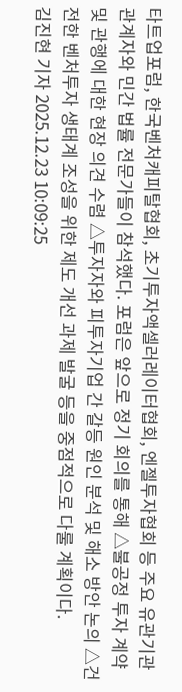타트업포럼, 한국벤처캐피탈협회, 초기투자액셀러레이터협회, 엔젤투자협회 등 주요 유관기관 관계자와 민간 법률 전문가들이 참석했다. 포럼은 앞으로 정기 회의를 통해 △불공정 투자 계약 및 관행에 대한 현장 의견 수렴 △투자자와 피투자기업 간 갈등 원인 분석 및 해소 방안 논의 △건전한 벤처투자 생태계 조성을 위한 제도 개선 과제 발굴 등을 중점적으로 다룰 계획이다.
김진현 기자 2025.12.23 10:09:25